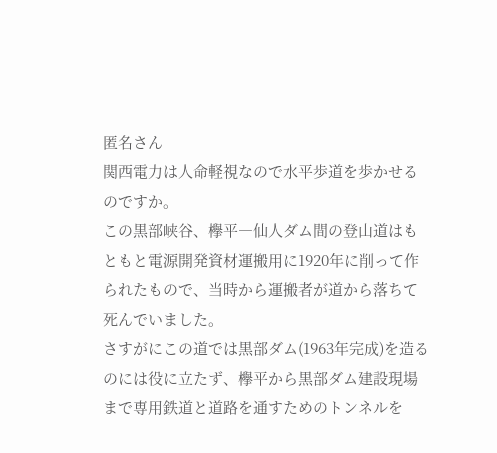匿名さん
関西電力は人命軽視なので水平歩道を歩かせるのですか。
この黒部峡谷、欅平―仙人ダム間の登山道はもともと電源開発資材運搬用に1920年に削って作られたもので、当時から運搬者が道から落ちて死んでいました。
さすがにこの道では黒部ダム(1963年完成)を造るのには役に立たず、欅平から黒部ダム建設現場まで専用鉄道と道路を通すためのトンネルを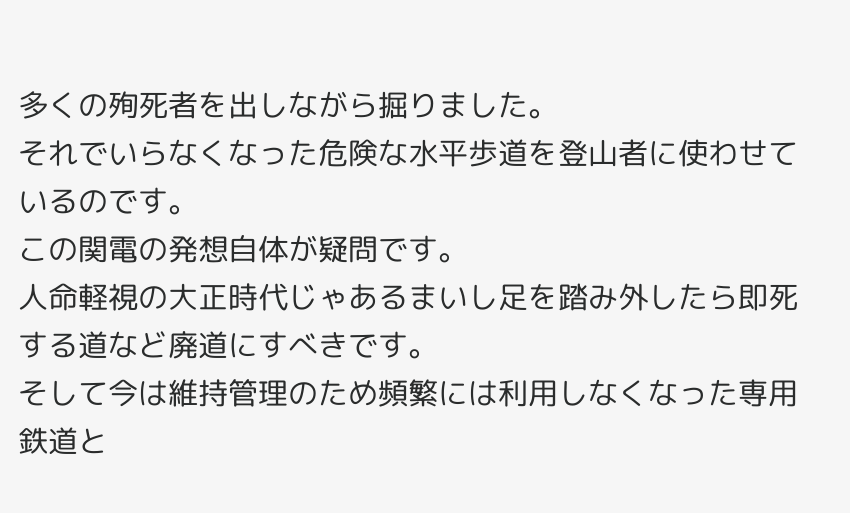多くの殉死者を出しながら掘りました。
それでいらなくなった危険な水平歩道を登山者に使わせているのです。
この関電の発想自体が疑問です。
人命軽視の大正時代じゃあるまいし足を踏み外したら即死する道など廃道にすべきです。
そして今は維持管理のため頻繁には利用しなくなった専用鉄道と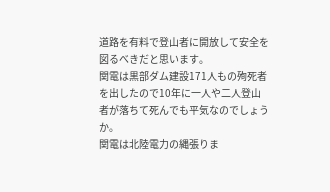道路を有料で登山者に開放して安全を図るべきだと思います。
関電は黒部ダム建設171人もの殉死者を出したので10年に一人や二人登山者が落ちて死んでも平気なのでしょうか。
関電は北陸電力の縄張りま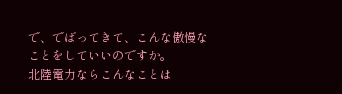で、でばってきて、こんな傲慢なことをしていいのですか。
北陸電力ならこんなことは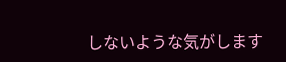しないような気がします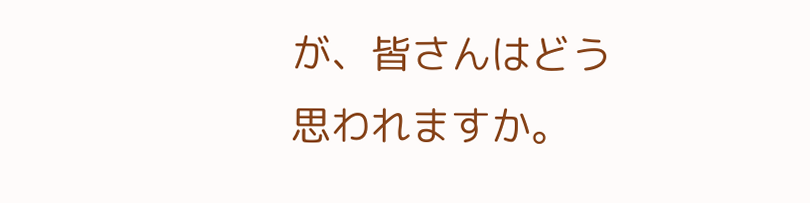が、皆さんはどう思われますか。